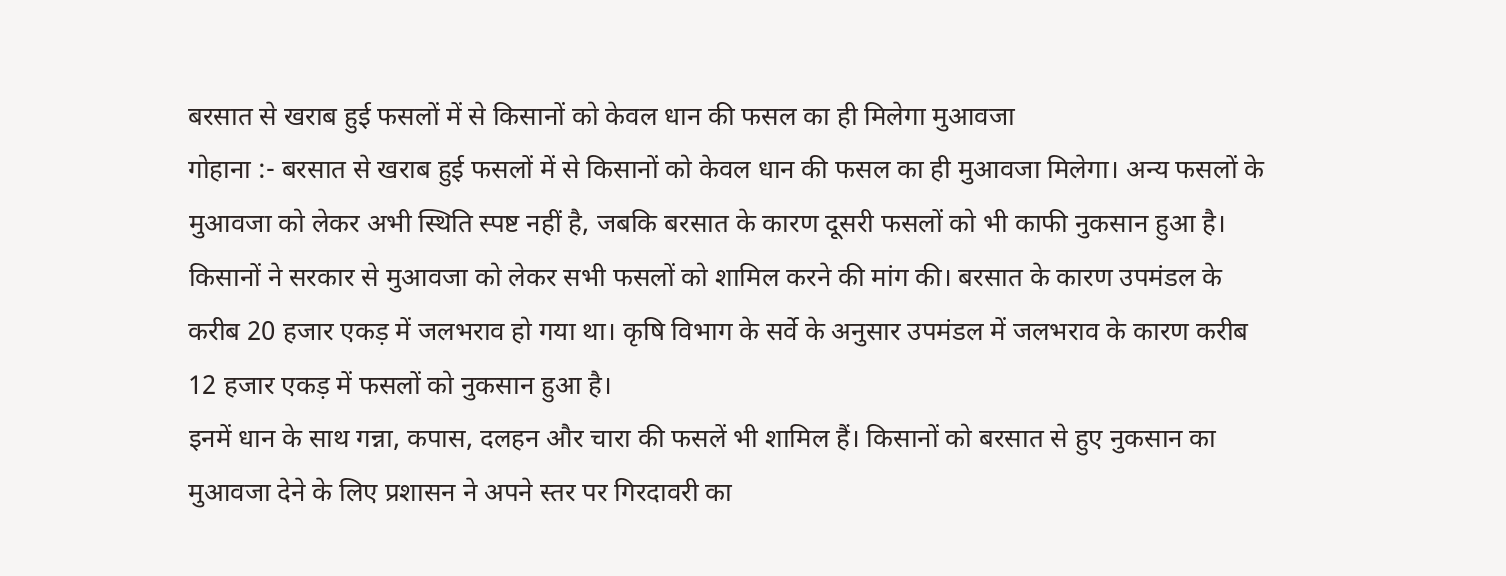बरसात से खराब हुई फसलों में से किसानों को केवल धान की फसल का ही मिलेगा मुआवजा
गोहाना :- बरसात से खराब हुई फसलों में से किसानों को केवल धान की फसल का ही मुआवजा मिलेगा। अन्य फसलों के मुआवजा को लेकर अभी स्थिति स्पष्ट नहीं है, जबकि बरसात के कारण दूसरी फसलों को भी काफी नुकसान हुआ है। किसानों ने सरकार से मुआवजा को लेकर सभी फसलों को शामिल करने की मांग की। बरसात के कारण उपमंडल के करीब 20 हजार एकड़ में जलभराव हो गया था। कृषि विभाग के सर्वे के अनुसार उपमंडल में जलभराव के कारण करीब 12 हजार एकड़ में फसलों को नुकसान हुआ है।
इनमें धान के साथ गन्ना, कपास, दलहन और चारा की फसलें भी शामिल हैं। किसानों को बरसात से हुए नुकसान का मुआवजा देने के लिए प्रशासन ने अपने स्तर पर गिरदावरी का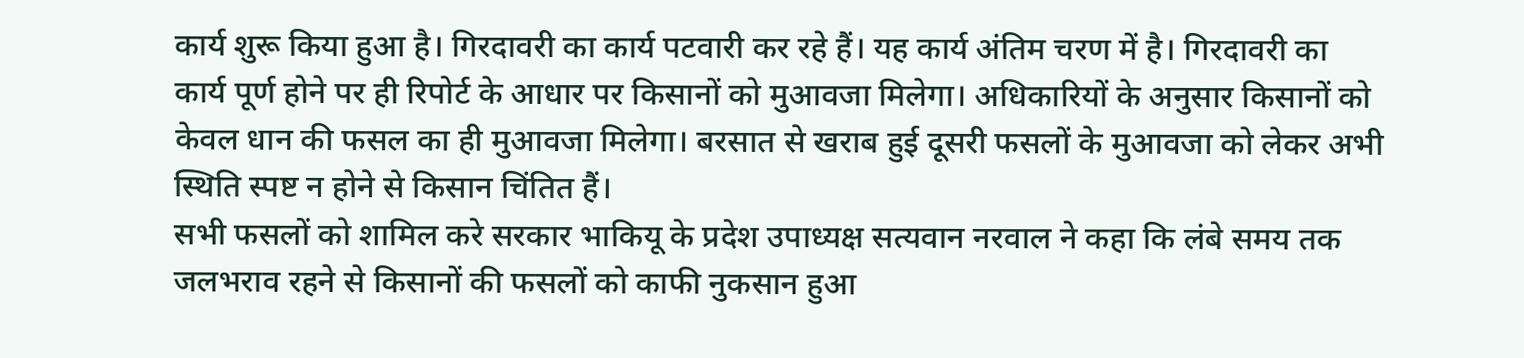कार्य शुरू किया हुआ है। गिरदावरी का कार्य पटवारी कर रहे हैं। यह कार्य अंतिम चरण में है। गिरदावरी का कार्य पूर्ण होने पर ही रिपोर्ट के आधार पर किसानों को मुआवजा मिलेगा। अधिकारियों के अनुसार किसानों को केवल धान की फसल का ही मुआवजा मिलेगा। बरसात से खराब हुई दूसरी फसलों के मुआवजा को लेकर अभी स्थिति स्पष्ट न होने से किसान चिंतित हैं।
सभी फसलों को शामिल करे सरकार भाकियू के प्रदेश उपाध्यक्ष सत्यवान नरवाल ने कहा कि लंबे समय तक जलभराव रहने से किसानों की फसलों को काफी नुकसान हुआ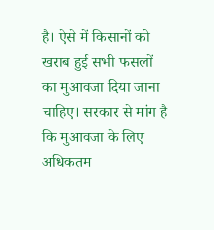है। ऐसे में किसानों को खराब हुई सभी फसलों का मुआवजा दिया जाना चाहिए। सरकार से मांग है कि मुआवजा के लिए अधिकतम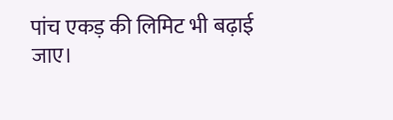पांच एकड़ की लिमिट भी बढ़ाई जाए।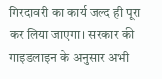गिरदावरी का कार्य जल्द ही पूरा कर लिया जाएगा। सरकार की गाइडलाइन के अनुसार अभी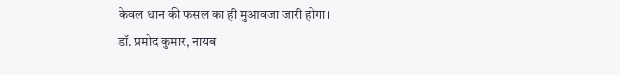केवल धान की फसल का ही मुआवजा जारी होगा।
डॉ. प्रमोद कुमार, नायब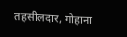तहसीलदार, गोहाना